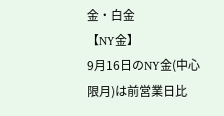金・白金
【NY金】
9月16日のNY金(中心限月)は前営業日比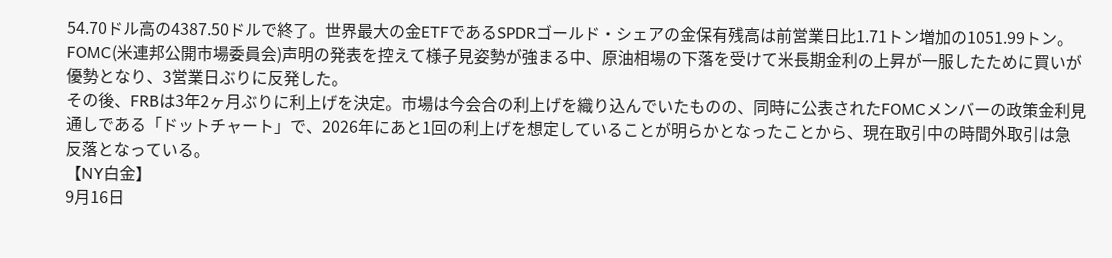54.70ドル高の4387.50ドルで終了。世界最大の金ETFであるSPDRゴールド・シェアの金保有残高は前営業日比1.71トン増加の1051.99トン。FOMC(米連邦公開市場委員会)声明の発表を控えて様子見姿勢が強まる中、原油相場の下落を受けて米長期金利の上昇が一服したために買いが優勢となり、3営業日ぶりに反発した。
その後、FRBは3年2ヶ月ぶりに利上げを決定。市場は今会合の利上げを織り込んでいたものの、同時に公表されたFOMCメンバーの政策金利見通しである「ドットチャート」で、2026年にあと1回の利上げを想定していることが明らかとなったことから、現在取引中の時間外取引は急反落となっている。
【NY白金】
9月16日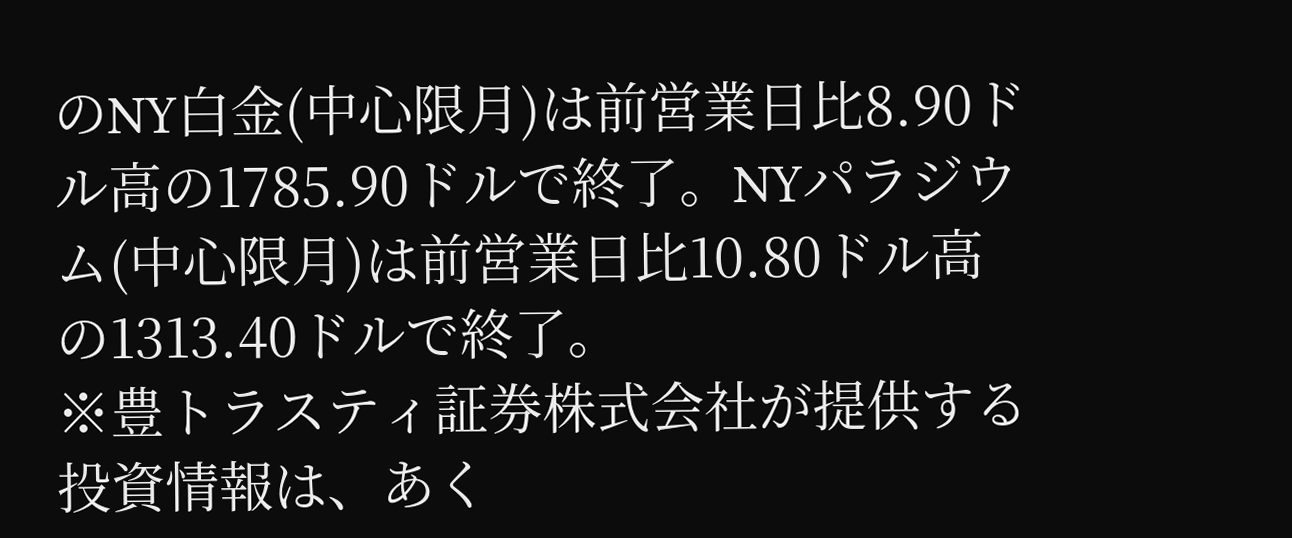のNY白金(中心限月)は前営業日比8.90ドル高の1785.90ドルで終了。NYパラジウム(中心限月)は前営業日比10.80ドル高の1313.40ドルで終了。
※豊トラスティ証券株式会社が提供する投資情報は、あく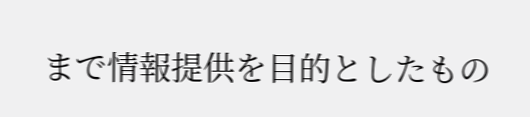まで情報提供を目的としたもの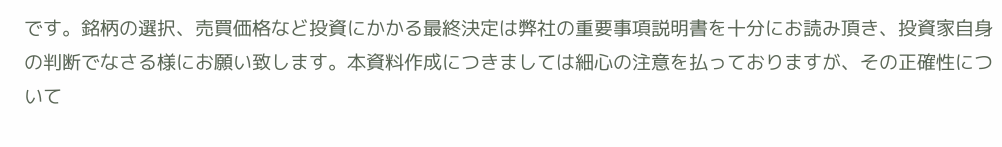です。銘柄の選択、売買価格など投資にかかる最終決定は弊社の重要事項説明書を十分にお読み頂き、投資家自身の判断でなさる様にお願い致します。本資料作成につきましては細心の注意を払っておりますが、その正確性について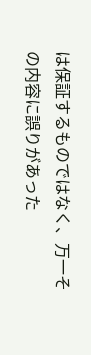は保証するものではなく、万一その内容に誤りがあった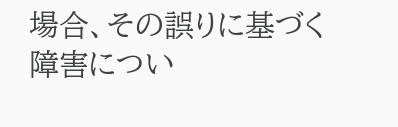場合、その誤りに基づく障害につい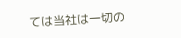ては当社は一切の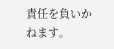責任を負いかねます。